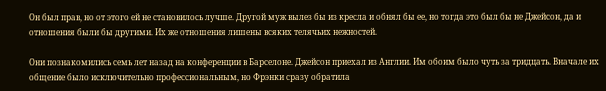Он был прав, но от этого ей не становилось лучше. Другой муж вылез бы из кресла и обнял бы ее, но тогда это был бы не Джейсон, да и отношения были бы другими. Их же отношения лишены всяких телячьих нежностей.

Они познакомились семь лет назад на конференции в Барселоне. Джейсон приехал из Англии. Им обоим было чуть за тридцать. Вначале их общение было исключительно профессиональным, но Фрэнки сразу обратила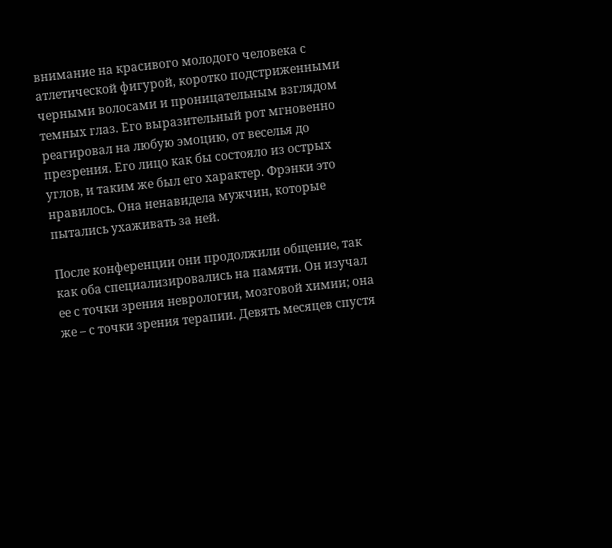внимание на красивого молодого человека с атлетической фигурой, коротко подстриженными черными волосами и проницательным взглядом темных глаз. Его выразительный рот мгновенно реагировал на любую эмоцию, от веселья до презрения. Его лицо как бы состояло из острых углов, и таким же был его характер. Фрэнки это нравилось. Она ненавидела мужчин, которые пытались ухаживать за ней.

После конференции они продолжили общение, так как оба специализировались на памяти. Он изучал ее с точки зрения неврологии, мозговой химии; она же – с точки зрения терапии. Девять месяцев спустя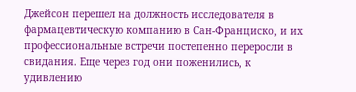Джейсон перешел на должность исследователя в фармацевтическую компанию в Сан-Франциско, и их профессиональные встречи постепенно переросли в свидания. Еще через год они поженились, к удивлению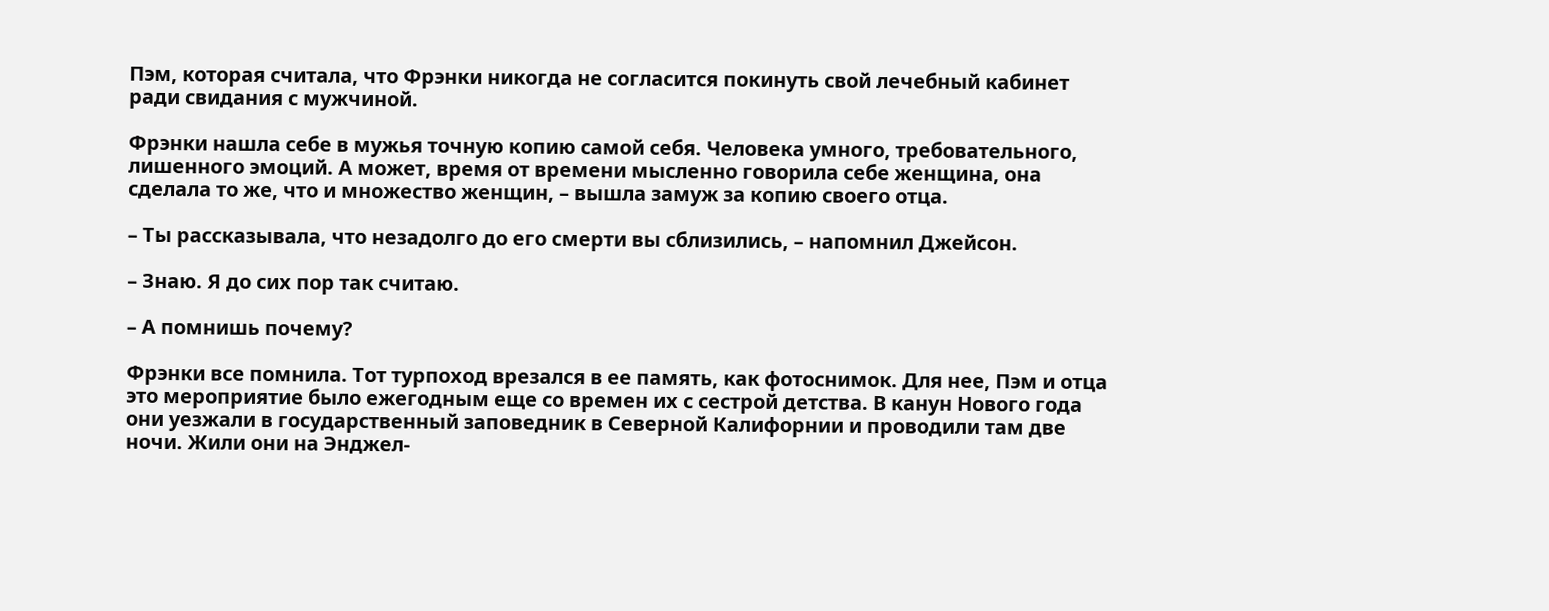Пэм, которая считала, что Фрэнки никогда не согласится покинуть свой лечебный кабинет ради свидания с мужчиной.

Фрэнки нашла себе в мужья точную копию самой себя. Человека умного, требовательного, лишенного эмоций. А может, время от времени мысленно говорила себе женщина, она сделала то же, что и множество женщин, – вышла замуж за копию своего отца.

– Ты рассказывала, что незадолго до его смерти вы сблизились, – напомнил Джейсон.

– Знаю. Я до сих пор так считаю.

– А помнишь почему?

Фрэнки все помнила. Тот турпоход врезался в ее память, как фотоснимок. Для нее, Пэм и отца это мероприятие было ежегодным еще со времен их с сестрой детства. В канун Нового года они уезжали в государственный заповедник в Северной Калифорнии и проводили там две ночи. Жили они на Энджел-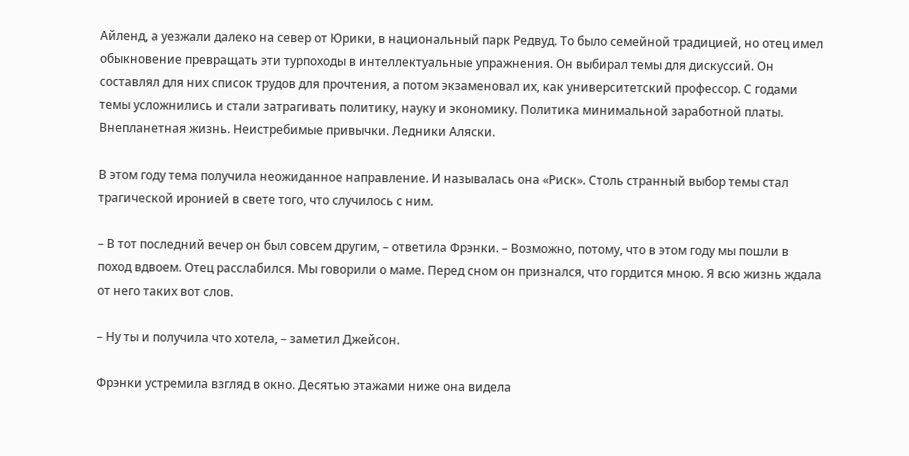Айленд, а уезжали далеко на север от Юрики, в национальный парк Редвуд. То было семейной традицией, но отец имел обыкновение превращать эти турпоходы в интеллектуальные упражнения. Он выбирал темы для дискуссий. Он составлял для них список трудов для прочтения, а потом экзаменовал их, как университетский профессор. С годами темы усложнились и стали затрагивать политику, науку и экономику. Политика минимальной заработной платы. Внепланетная жизнь. Неистребимые привычки. Ледники Аляски.

В этом году тема получила неожиданное направление. И называлась она «Риск». Столь странный выбор темы стал трагической иронией в свете того, что случилось с ним.

– В тот последний вечер он был совсем другим, – ответила Фрэнки. – Возможно, потому, что в этом году мы пошли в поход вдвоем. Отец расслабился. Мы говорили о маме. Перед сном он признался, что гордится мною. Я всю жизнь ждала от него таких вот слов.

– Ну ты и получила что хотела, – заметил Джейсон.

Фрэнки устремила взгляд в окно. Десятью этажами ниже она видела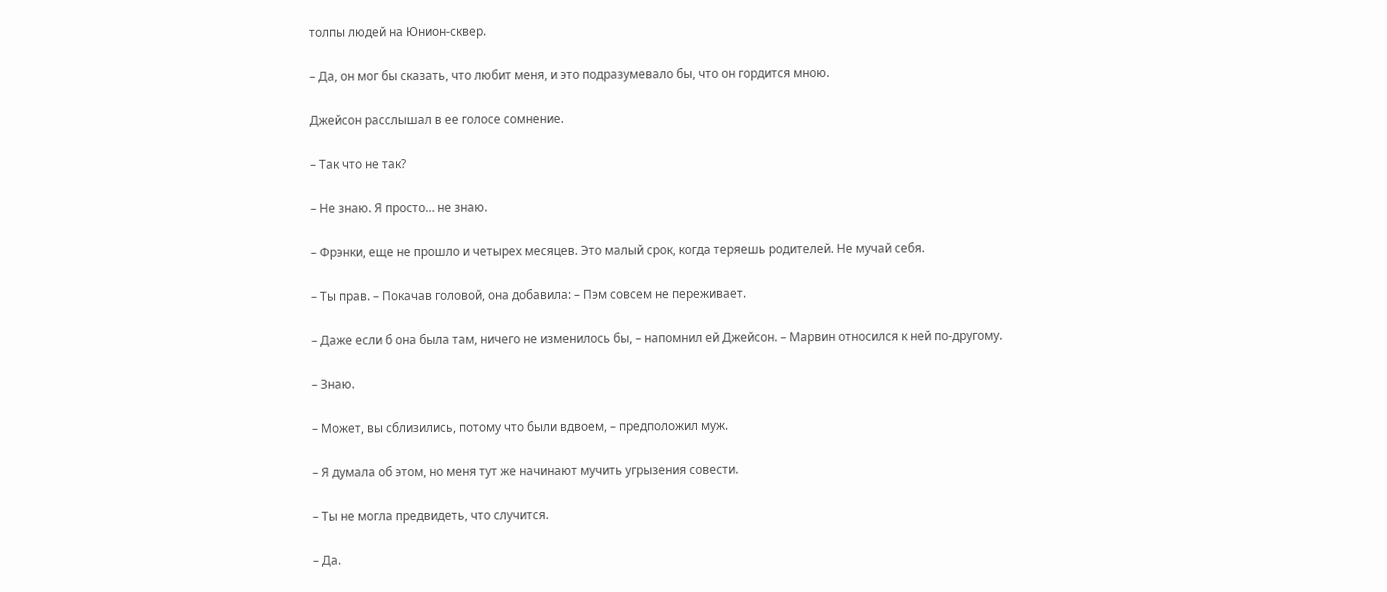толпы людей на Юнион-сквер.

– Да, он мог бы сказать, что любит меня, и это подразумевало бы, что он гордится мною.

Джейсон расслышал в ее голосе сомнение.

– Так что не так?

– Не знаю. Я просто… не знаю.

– Фрэнки, еще не прошло и четырех месяцев. Это малый срок, когда теряешь родителей. Не мучай себя.

– Ты прав. – Покачав головой, она добавила: – Пэм совсем не переживает.

– Даже если б она была там, ничего не изменилось бы, – напомнил ей Джейсон. – Марвин относился к ней по-другому.

– Знаю.

– Может, вы сблизились, потому что были вдвоем, – предположил муж.

– Я думала об этом, но меня тут же начинают мучить угрызения совести.

– Ты не могла предвидеть, что случится.

– Да.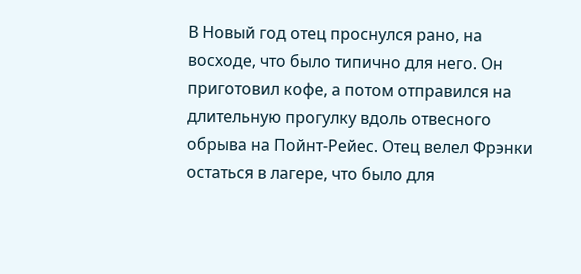В Новый год отец проснулся рано, на восходе, что было типично для него. Он приготовил кофе, а потом отправился на длительную прогулку вдоль отвесного обрыва на Пойнт-Рейес. Отец велел Фрэнки остаться в лагере, что было для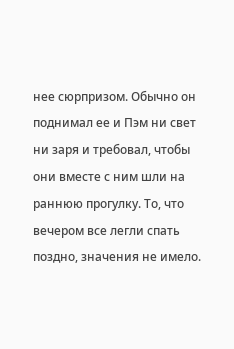нее сюрпризом. Обычно он поднимал ее и Пэм ни свет ни заря и требовал, чтобы они вместе с ним шли на раннюю прогулку. То, что вечером все легли спать поздно, значения не имело.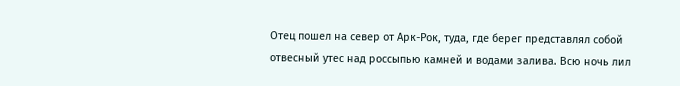Отец пошел на север от Арк-Рок, туда, где берег представлял собой отвесный утес над россыпью камней и водами залива. Всю ночь лил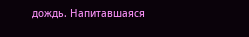дождь. Напитавшаяся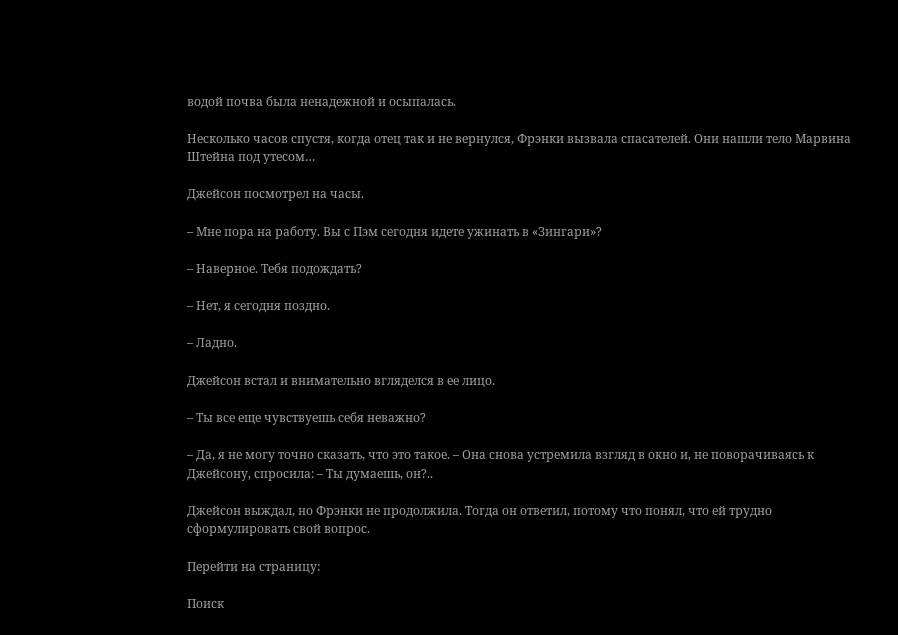водой почва была ненадежной и осыпалась.

Несколько часов спустя, когда отец так и не вернулся, Фрэнки вызвала спасателей. Они нашли тело Марвина Штейна под утесом…

Джейсон посмотрел на часы.

– Мне пора на работу. Вы с Пэм сегодня идете ужинать в «Зингари»?

– Наверное. Тебя подождать?

– Нет, я сегодня поздно.

– Ладно.

Джейсон встал и внимательно вгляделся в ее лицо.

– Ты все еще чувствуешь себя неважно?

– Да, я не могу точно сказать, что это такое. – Она снова устремила взгляд в окно и, не поворачиваясь к Джейсону, спросила: – Ты думаешь, он?..

Джейсон выждал, но Фрэнки не продолжила. Тогда он ответил, потому что понял, что ей трудно сформулировать свой вопрос.

Перейти на страницу:

Поиск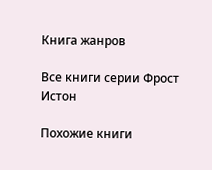Книга жанров

Все книги серии Фрост Истон

Похожие книги